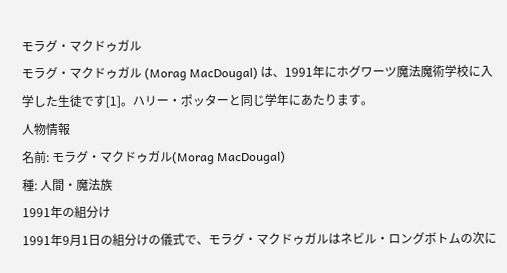モラグ・マクドゥガル
モラグ・マクドゥガル (Morag MacDougal) は、1991年にホグワーツ魔法魔術学校に入学した生徒です[1]。ハリー・ポッターと同じ学年にあたります。
人物情報
名前: モラグ・マクドゥガル(Morag MacDougal)
種: 人間・魔法族
1991年の組分け
1991年9月1日の組分けの儀式で、モラグ・マクドゥガルはネビル・ロングボトムの次に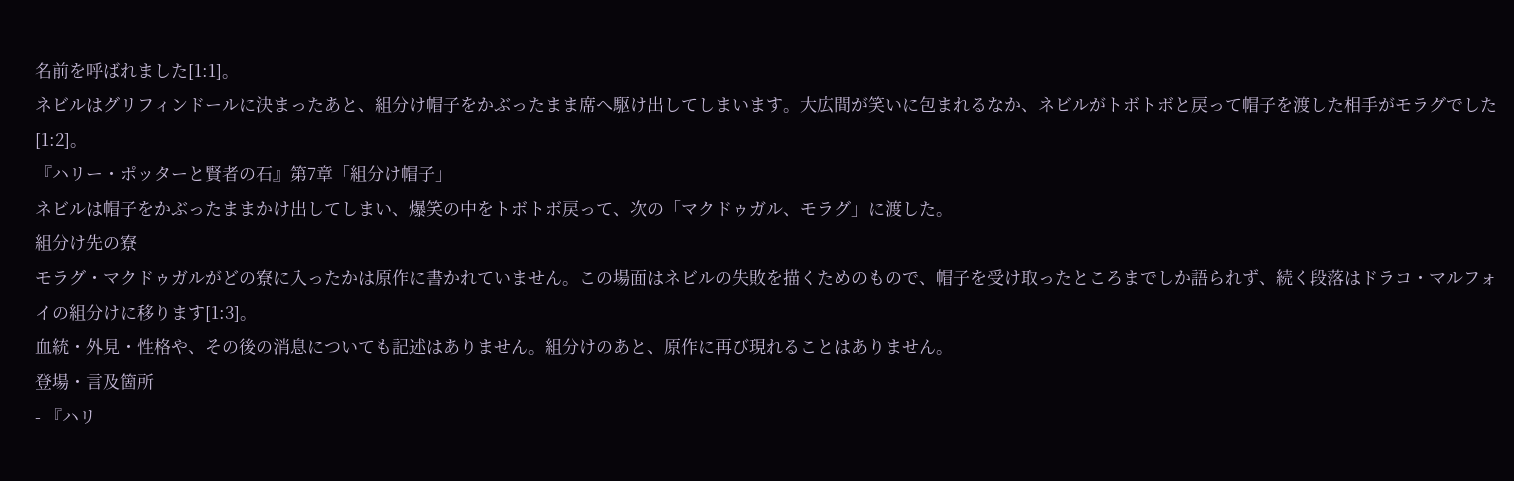名前を呼ばれました[1:1]。
ネビルはグリフィンドールに決まったあと、組分け帽子をかぶったまま席へ駆け出してしまいます。大広間が笑いに包まれるなか、ネビルがトボトボと戻って帽子を渡した相手がモラグでした[1:2]。
『ハリー・ポッターと賢者の石』第7章「組分け帽子」
ネビルは帽子をかぶったままかけ出してしまい、爆笑の中をトボトボ戻って、次の「マクドゥガル、モラグ」に渡した。
組分け先の寮
モラグ・マクドゥガルがどの寮に入ったかは原作に書かれていません。この場面はネビルの失敗を描くためのもので、帽子を受け取ったところまでしか語られず、続く段落はドラコ・マルフォイの組分けに移ります[1:3]。
血統・外見・性格や、その後の消息についても記述はありません。組分けのあと、原作に再び現れることはありません。
登場・言及箇所
- 『ハリ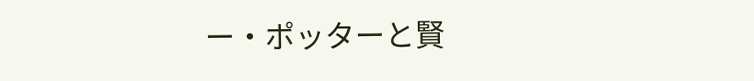ー・ポッターと賢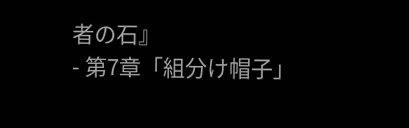者の石』
- 第7章「組分け帽子」